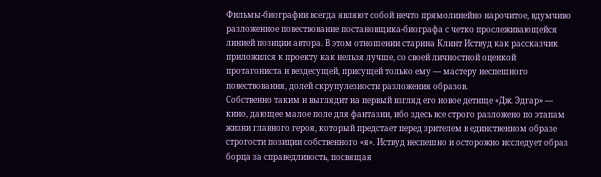Фильмы-биографии всегда являют собой нечто прямолинейно нарочитое, вдумчиво разложенное повествование постановщика-биографа с четко прослеживающейся линией позиции автора. В этом отношении старина Клинт Иствуд как рассказчик приложился к проекту как нельзя лучше, со своей личностной оценкой протагониста и вездесущей, присущей только ему — мастеру неспешного повествования, долей скрупулезности разложения образов.
Собственно таким и выглядит на первый взгляд его новое детище «Дж. Эдгар» — кино, дающее малое поле для фантазии, ибо здесь все строго разложено по этапам жизни главного героя, который предстает перед зрителем в единственном образе строгости позиции собственного «я». Иствуд неспешно и осторожно исследует образ борца за справедливость, посвящая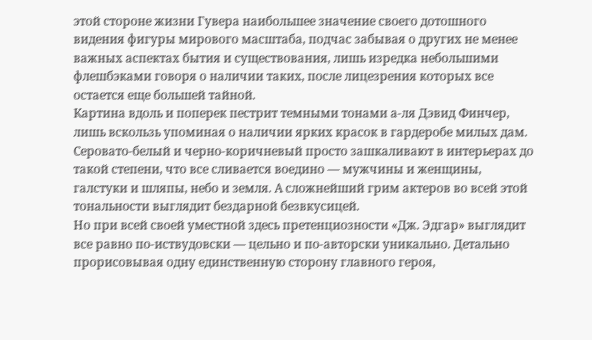этой стороне жизни Гувера наибольшее значение своего дотошного видения фигуры мирового масштаба, подчас забывая о других не менее важных аспектах бытия и существования, лишь изредка небольшими флешбэками говоря о наличии таких, после лицезрения которых все остается еще большей тайной.
Картина вдоль и поперек пестрит темными тонами а-ля Дэвид Финчер, лишь вскользь упоминая о наличии ярких красок в гардеробе милых дам. Серовато-белый и черно-коричневый просто зашкаливают в интерьерах до такой степени, что все сливается воедино — мужчины и женщины, галстуки и шляпы, небо и земля. А сложнейший грим актеров во всей этой тональности выглядит бездарной безвкусицей.
Но при всей своей уместной здесь претенциозности «Дж. Эдгар» выглядит все равно по-иствудовски — цельно и по-авторски уникально. Детально прорисовывая одну единственную сторону главного героя,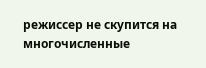режиссер не скупится на многочисленные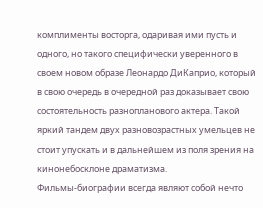комплименты восторга, одаривая ими пусть и одного, но такого специфически уверенного в своем новом образе Леонардо ДиКаприо, который в свою очередь в очередной раз доказывает свою состоятельность разнопланового актера. Такой яркий тандем двух разновозрастных умельцев не стоит упускать и в дальнейшем из поля зрения на кинонебосклоне драматизма.
Фильмы-биографии всегда являют собой нечто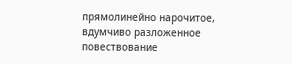прямолинейно нарочитое, вдумчиво разложенное повествование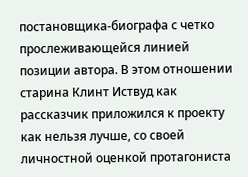постановщика-биографа с четко прослеживающейся линией позиции автора. В этом отношении старина Клинт Иствуд как рассказчик приложился к проекту как нельзя лучше, со своей личностной оценкой протагониста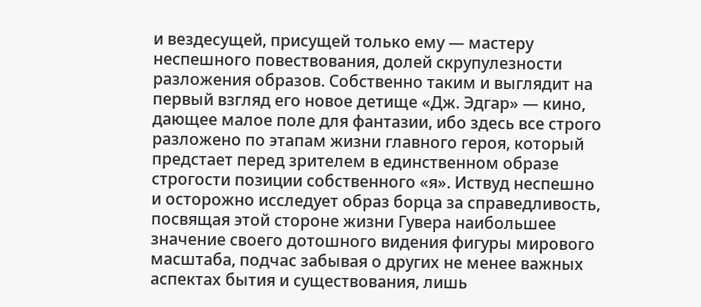и вездесущей, присущей только ему — мастеру неспешного повествования, долей скрупулезности разложения образов. Собственно таким и выглядит на первый взгляд его новое детище «Дж. Эдгар» — кино, дающее малое поле для фантазии, ибо здесь все строго разложено по этапам жизни главного героя, который предстает перед зрителем в единственном образе строгости позиции собственного «я». Иствуд неспешно и осторожно исследует образ борца за справедливость, посвящая этой стороне жизни Гувера наибольшее значение своего дотошного видения фигуры мирового масштаба, подчас забывая о других не менее важных аспектах бытия и существования, лишь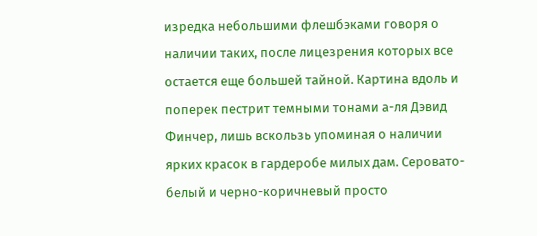изредка небольшими флешбэками говоря о наличии таких, после лицезрения которых все остается еще большей тайной. Картина вдоль и поперек пестрит темными тонами а-ля Дэвид Финчер, лишь вскользь упоминая о наличии ярких красок в гардеробе милых дам. Серовато-белый и черно-коричневый просто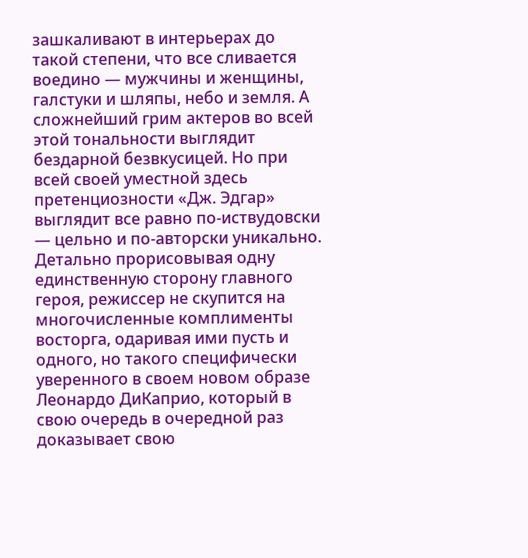зашкаливают в интерьерах до такой степени, что все сливается воедино — мужчины и женщины, галстуки и шляпы, небо и земля. А сложнейший грим актеров во всей этой тональности выглядит бездарной безвкусицей. Но при всей своей уместной здесь претенциозности «Дж. Эдгар» выглядит все равно по-иствудовски — цельно и по-авторски уникально. Детально прорисовывая одну единственную сторону главного героя, режиссер не скупится на многочисленные комплименты восторга, одаривая ими пусть и одного, но такого специфически уверенного в своем новом образе Леонардо ДиКаприо, который в свою очередь в очередной раз доказывает свою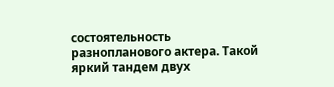состоятельность разнопланового актера. Такой яркий тандем двух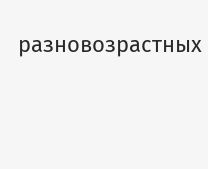разновозрастных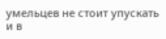умельцев не стоит упускать и в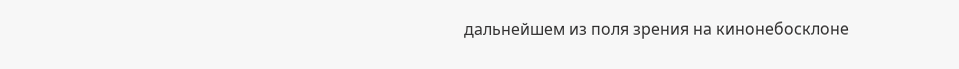дальнейшем из поля зрения на кинонебосклоне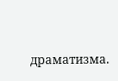драматизма.